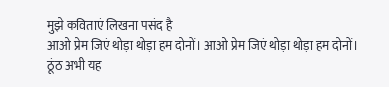मुझे कविताएं लिखना पसंद है
आओ प्रेम जिएं थोड़ा थोड़ा हम दोनों। आओ प्रेम जिएं थोड़ा थोड़ा हम दोनों।
ठूंठ अभी यह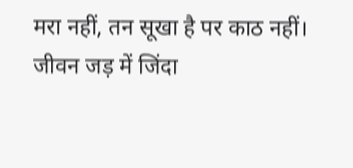मरा नहीं, तन सूखा है पर काठ नहीं। जीवन जड़ में जिंदा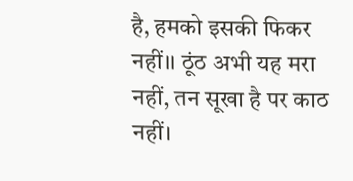है, हमको इसकी फिकर नहीं।। ठूंठ अभी यह मरा नहीं, तन सूखा है पर काठ नहीं।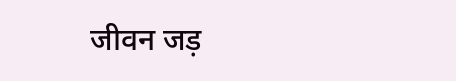जीवन जड़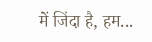में जिंदा है, हम...